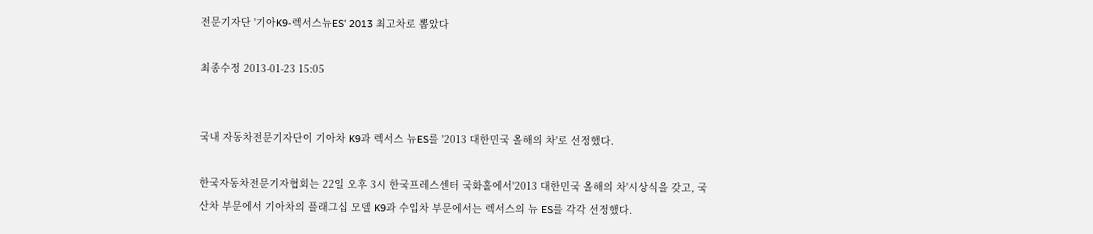전문기자단 '기아K9-렉서스뉴ES' 2013 최고차로 뽑았다

최종수정 2013-01-23 15:05


국내 자동차전문기자단이 기아차 K9과 렉서스 뉴ES를 '2013 대한민국 올해의 차'로 선정했다.

한국자동차전문기자협회는 22일 오후 3시 한국프레스센터 국화홀에서'2013 대한민국 올해의 차'시상식을 갖고, 국산차 부문에서 기아차의 플래그십 모델 K9과 수입차 부문에서는 렉서스의 뉴 ES를 각각 선정했다.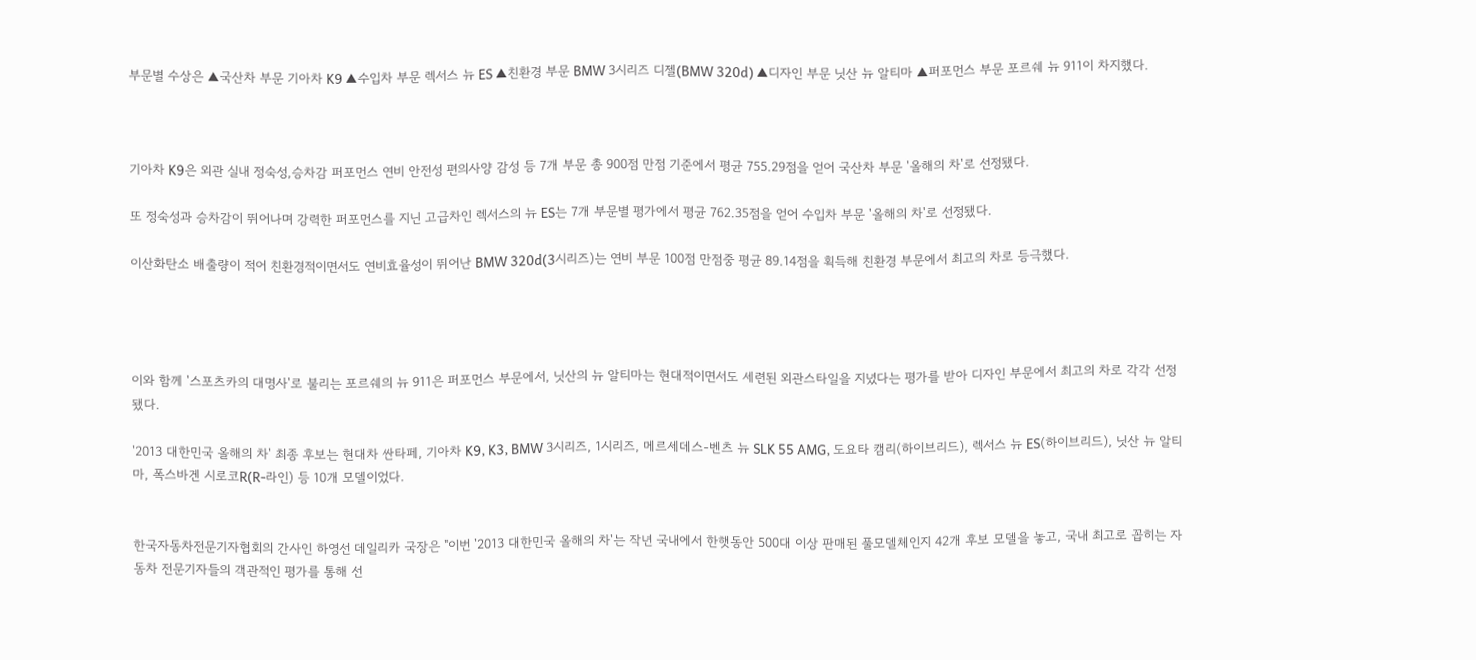부문별 수상은 ▲국산차 부문 기아차 K9 ▲수입차 부문 렉서스 뉴 ES ▲친환경 부문 BMW 3시리즈 디젤(BMW 320d) ▲디자인 부문 닛산 뉴 알티마 ▲퍼포먼스 부문 포르쉐 뉴 911이 차지했다.



기아차 K9은 외관 실내 정숙성,승차감 퍼포먼스 연비 안전성 편의사양 감성 등 7개 부문 총 900점 만점 기준에서 평균 755.29점을 얻어 국산차 부문 '올해의 차'로 선정됐다.

또 정숙성과 승차감이 뛰어나며 강력한 퍼포먼스를 지닌 고급차인 렉서스의 뉴 ES는 7개 부문별 평가에서 평균 762.35점을 얻어 수입차 부문 '올해의 차'로 선정됐다.

이산화탄소 배출량이 적어 친환경적이면서도 연비효율성이 뛰어난 BMW 320d(3시리즈)는 연비 부문 100점 만점중 평균 89.14점을 획득해 친환경 부문에서 최고의 차로 등극했다.




이와 함께 '스포츠카의 대명사'로 불리는 포르쉐의 뉴 911은 퍼포먼스 부문에서, 닛산의 뉴 알티마는 현대적이면서도 세련된 외관스타일을 지녔다는 평가를 받아 디자인 부문에서 최고의 차로 각각 선정됐다.

'2013 대한민국 올해의 차' 최종 후보는 현대차 싼타페, 기아차 K9, K3, BMW 3시리즈, 1시리즈, 메르세데스-벤츠 뉴 SLK 55 AMG, 도요타 캠리(하이브리드), 렉서스 뉴 ES(하이브리드), 닛산 뉴 알티마, 폭스바겐 시로코R(R-라인) 등 10개 모델이었다.


한국자동차전문기자협회의 간사인 하영선 데일리카 국장은 "이번 '2013 대한민국 올해의 차'는 작년 국내에서 한햇동안 500대 이상 판매된 풀모델체인지 42개 후보 모델을 놓고, 국내 최고로 꼽히는 자동차 전문기자들의 객관적인 평가를 통해 선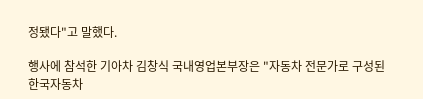정됐다"고 말했다.

행사에 참석한 기아차 김창식 국내영업본부장은 "자동차 전문가로 구성된 한국자동차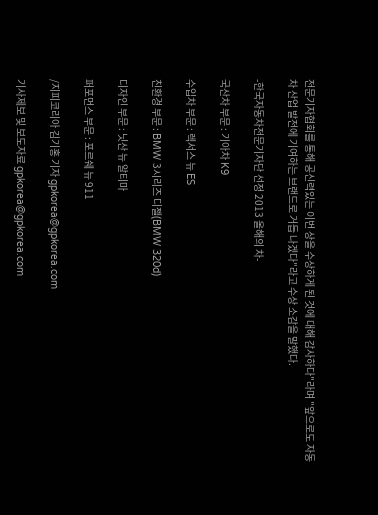전문기자협회를 통해 공신력있는 이번 상을 수상하게 된 것에 대해 감사하다"라며 "앞으로도 자동차 산업 발전에 기여하는 브랜드로 거듭 나겠다"라고 수상 소감을 말했다.

-한국자동차전문기자단 선정 2013 올해의 차-

국산차 부문 : 기아차 K9

수입차 부문 : 렉서스 뉴 ES

친환경 부문 : BMW 3시리즈 디젤(BMW 320d)

디자인 부문 : 닛산 뉴 알티마

퍼포먼스 부문 : 포르쉐 뉴 911

/지피코리아 김기홍 기자 gpkorea@gpkorea.com

기사제보 및 보도자료 gpkorea@gpkorea.com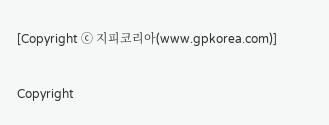[Copyright ⓒ 지피코리아(www.gpkorea.com)]

Copyright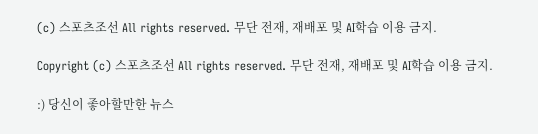(c) 스포츠조선 All rights reserved. 무단 전재, 재배포 및 AI학습 이용 금지.

Copyright (c) 스포츠조선 All rights reserved. 무단 전재, 재배포 및 AI학습 이용 금지.

:) 당신이 좋아할만한 뉴스